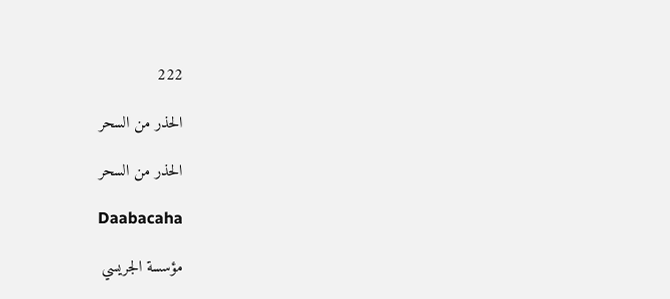222

الحذر من السحر

الحذر من السحر

Daabacaha

مؤسسة الجريسي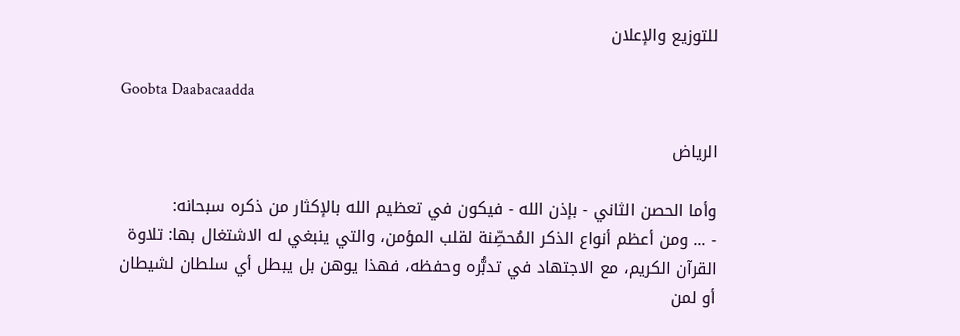للتوزيع والإعلان

Goobta Daabacaadda

الرياض

وأما الحصن الثاني - بإذن الله - فيكون في تعظيم الله بالإكثار من ذكره سبحانه:
- ... ومن أعظم أنواع الذكر المُحصِّنة لقلب المؤمن، والتي ينبغي له الاشتغال بها: تلاوة القرآن الكريم، مع الاجتهاد في تدبُّره وحفظه، فهذا يوهن بل يبطل أي سلطان لشيطان أو لمن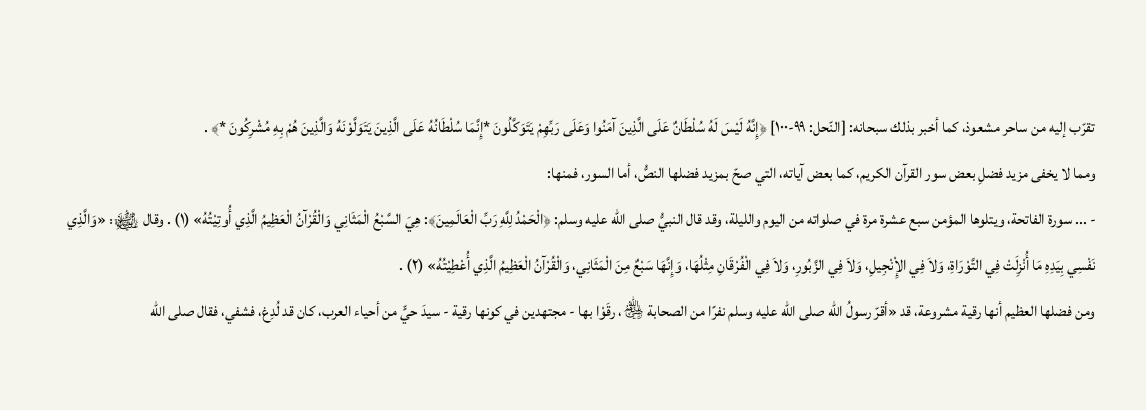تقرّب إليه من ساحر مشعوذ، كما أخبر بذلك سبحانه: [النّحل: ٩٩-١٠٠] ﴿إِنَّهُ لَيْسَ لَهُ سُلْطَانٌ عَلَى الَّذِينَ آمَنُوا وَعَلَى رَبِّهِمْ يَتَوَكَّلُونَ *إِنَّمَا سُلْطَانُهُ عَلَى الَّذِينَ يَتَوَلَّوْنَهُ وَالَّذِينَ هُمْ بِهِ مُشْرِكُونَ *﴾ .
ومما لا يخفى مزيد فضلِ بعض سور القرآن الكريم، كما بعض آياته، التي صحّ بمزيد فضلها النصُّ، أما السور، فمنها:
- ... سورة الفاتحة، ويتلوها المؤمن سبع عشرة مرة في صلواته من اليوم والليلة، وقد قال النبيُّ صلى الله عليه وسلم: ﴿الْحَمْدُ لِلَّهِ رَبِّ الْعَالَمِينَ﴾: هِيَ السَّبْعُ الْمَثَانِي وَالْقُرْآنُ الْعَظِيمُ الَّذِي أُوتِيْتُهُ» (١) . وقال ﵊: «وَالَّذِي نَفْسِي بِيَدِهِ مَا أُنْزِلَتْ فِي التَّوْرَاةِ، وَلاَ فِي الإِْنْجِيلِ، وَلاَ فِي الزَّبُورِ، وَلاَ فِي الْفُرْقَانِ مِثْلُهَا، وَإِنَّهَا سَبْعٌ مِنَ الْمَثَانِي، وَالْقُرْآنُ الْعَظِيمُ الَّذِي أُعْطِيْتُهُ» (٢) .
ومن فضلها العظيم أنها رقية مشروعة، قد «أقرّ رسولُ الله صلى الله عليه وسلم نفرًا من الصحابة ﵃، رقَوْا بها - مجتهدين في كونها رقية - سيدَ حيٍّ من أحياء العرب، كان قد لُدِغ، فشفي، فقال صلى الله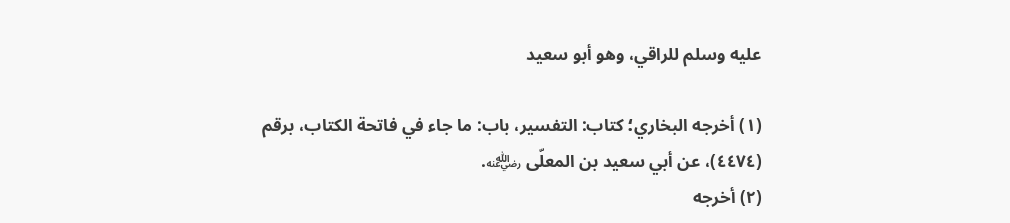عليه وسلم للراقي، وهو أبو سعيد

(١) أخرجه البخاري؛ كتاب: التفسير، باب: ما جاء في فاتحة الكتاب، برقم (٤٤٧٤)، عن أبي سعيد بن المعلّى ﵁.
(٢) أخرجه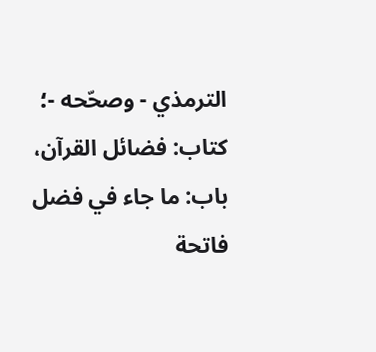الترمذي - وصحّحه -؛ كتاب: فضائل القرآن، باب: ما جاء في فضل فاتحة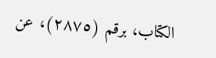الكتاب، برقم (٢٨٧٥)، عن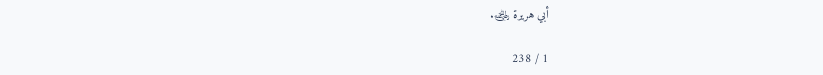أبي هريرة ﵁.

1 / 238